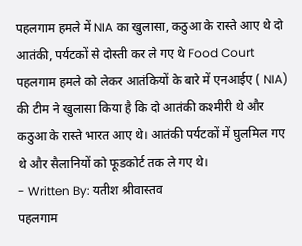पहलगाम हमले में NIA का खुलासा, कठुआ के रास्ते आए थे दो आतंकी, पर्यटकों से दोस्ती कर ले गए थे Food Court
पहलगाम हमले को लेकर आतंकियों के बारे में एनआईए ( NIA) की टीम ने खुलासा किया है कि दो आतंकी कश्मीरी थे और कठुआ के रास्ते भारत आए थे। आतंकी पर्यटकों में घुलमिल गए थे और सैलानियों को फूडकोर्ट तक ले गए थे।
- Written By: यतीश श्रीवास्तव
पहलगाम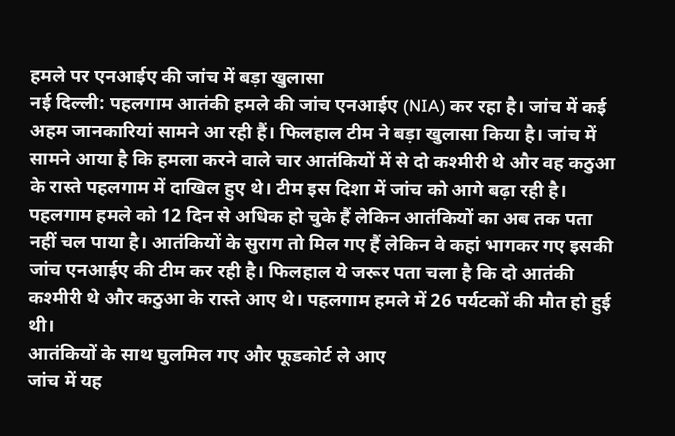हमले पर एनआईए की जांच में बड़ा खुलासा
नई दिल्ली: पहलगाम आतंकी हमले की जांच एनआईए (NIA) कर रहा है। जांच में कई अहम जानकारियां सामने आ रही हैं। फिलहाल टीम ने बड़ा खुलासा किया है। जांच में सामने आया है कि हमला करने वाले चार आतंकियों में से दो कश्मीरी थे और वह कठुआ के रास्ते पहलगाम में दाखिल हुए थे। टीम इस दिशा में जांच को आगे बढ़ा रही है।
पहलगाम हमले को 12 दिन से अधिक हो चुके हैं लेकिन आतंकियों का अब तक पता नहीं चल पाया है। आतंकियों के सुराग तो मिल गए हैं लेकिन वे कहां भागकर गए इसकी जांच एनआईए की टीम कर रही है। फिलहाल ये जरूर पता चला है कि दो आतंकी कश्मीरी थे और कठुआ के रास्ते आए थे। पहलगाम हमले में 26 पर्यटकों की मौत हो हुई थी।
आतंकियों के साथ घुलमिल गए और फूडकोर्ट ले आए
जांच में यह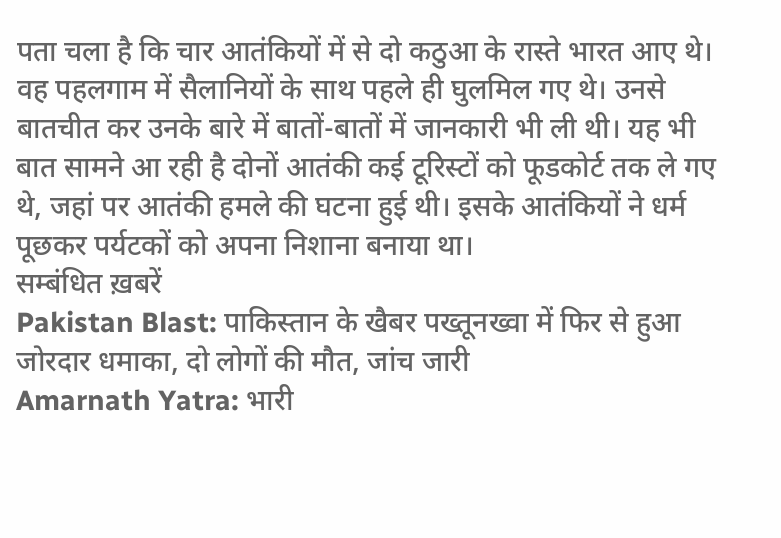पता चला है कि चार आतंकियों में से दो कठुआ के रास्ते भारत आए थे। वह पहलगाम में सैलानियों के साथ पहले ही घुलमिल गए थे। उनसे बातचीत कर उनके बारे में बातों-बातों में जानकारी भी ली थी। यह भी बात सामने आ रही है दोनों आतंकी कई टूरिस्टों को फूडकोर्ट तक ले गए थे, जहां पर आतंकी हमले की घटना हुई थी। इसके आतंकियों ने धर्म पूछकर पर्यटकों को अपना निशाना बनाया था।
सम्बंधित ख़बरें
Pakistan Blast: पाकिस्तान के खैबर पख्तूनख्वा में फिर से हुआ जोरदार धमाका, दो लोगों की मौत, जांच जारी
Amarnath Yatra: भारी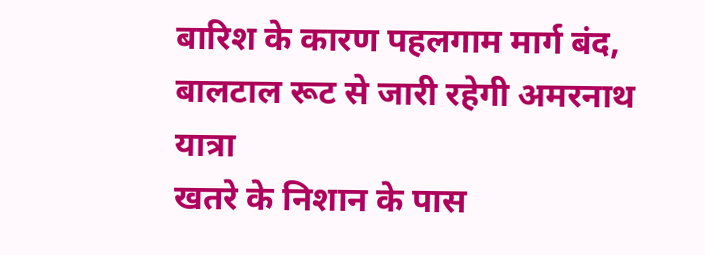बारिश के कारण पहलगाम मार्ग बंद, बालटाल रूट से जारी रहेगी अमरनाथ यात्रा
खतरे के निशान के पास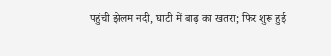पहुंची झेलम नदी, घाटी में बाढ़ का खतरा; फिर शुरू हुई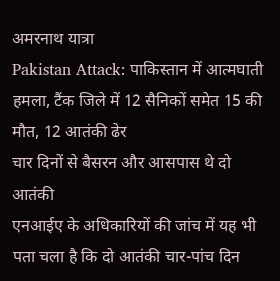अमरनाथ यात्रा
Pakistan Attack: पाकिस्तान में आत्मघाती हमला, टैंक जिले में 12 सैनिकों समेत 15 की मौत, 12 आतंकी ढेर
चार दिनों से बैसरन और आसपास थे दो आतंकी
एनआईए के अधिकारियों की जांच में यह भी पता चला है कि दो आतंकी चार-पांच दिन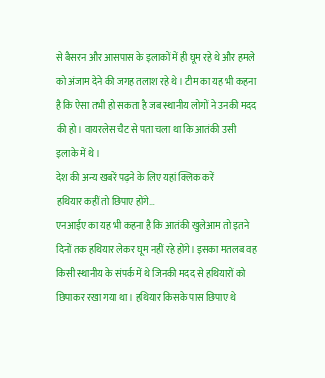से बैसरन और आसपास के इलाकों में ही घूम रहे थे और हमले को अंजाम देने की जगह तलाश रहे थे। टीम का यह भी कहना है कि ऐसा तभी हो सकता है जब स्थानीय लोगों ने उनकी मदद की हो। वायरलेस चैट से पता चला था कि आतंकी उसी इलाके में थे।
देश की अन्य खबरें पढ़ने के लिए यहां क्लिक करें
हथियार कहीं तो छिपाए होंगे…
एनआईए का यह भी कहना है कि आतंकी खुलेआम तो इतने दिनों तक हथियार लेकर घूम नहीं रहे होंगे। इसका मतलब वह किसी स्थानीय के संपर्क में थे जिनकी मदद से हथियारों को छिपाकर रखा गया था। हथियार किसके पास छिपाए थे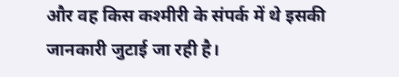और वह किस कश्मीरी के संपर्क में थे इसकी जानकारी जुटाई जा रही है।